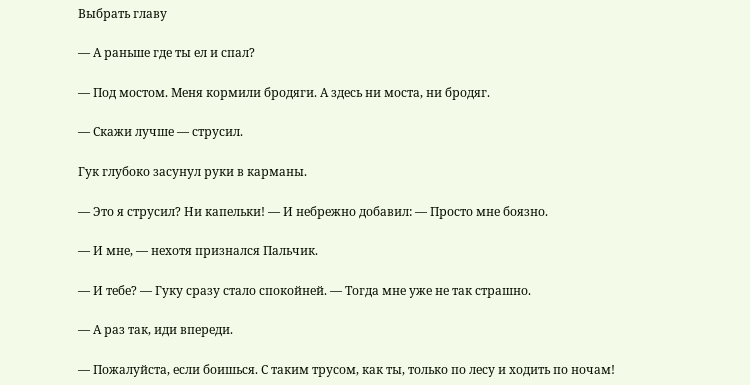Выбрать главу

— А раньше где ты ел и спал?

— Под мостом. Меня кормили бродяги. А здесь ни моста, ни бродяг.

— Скажи лучше — струсил.

Гук глубоко засунул руки в карманы.

— Это я струсил? Ни капельки! — И небрежно добавил: — Просто мне боязно.

— И мне, — нехотя признался Пальчик.

— И тебе? — Гуку сразу стало спокойней. — Тогда мне уже не так страшно.

— А раз так, иди впереди.

— Пожалуйста, если боишься. С таким трусом, как ты, только по лесу и ходить по ночам!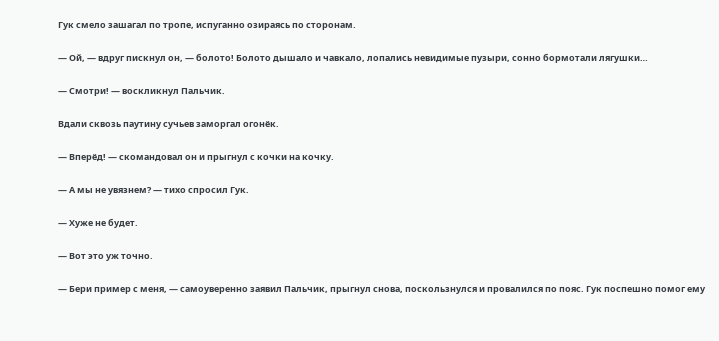Гук смело зашагал по тропе, испуганно озираясь по сторонам.

— Ой, — вдруг пискнул он, — болото! Болото дышало и чавкало, лопались невидимые пузыри, сонно бормотали лягушки…

— Смотри! — воскликнул Пальчик.

Вдали сквозь паутину сучьев заморгал огонёк.

— Вперёд! — скомандовал он и прыгнул с кочки на кочку.

— А мы не увязнем? — тихо спросил Гук.

— Хуже не будет.

— Вот это уж точно.

— Бери пример с меня, — самоуверенно заявил Пальчик, прыгнул снова, поскользнулся и провалился по пояс. Гук поспешно помог ему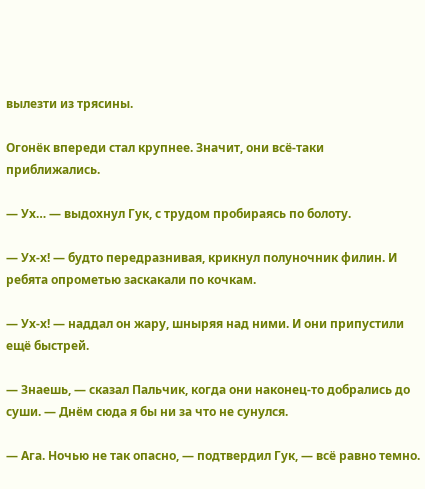вылезти из трясины.

Огонёк впереди стал крупнее. Значит, они всё-таки приближались.

— Ух… — выдохнул Гук, с трудом пробираясь по болоту.

— Ух-х! — будто передразнивая, крикнул полуночник филин. И ребята опрометью заскакали по кочкам.

— Ух-х! — наддал он жару, шныряя над ними. И они припустили ещё быстрей.

— Знаешь, — сказал Пальчик, когда они наконец-то добрались до суши. — Днём сюда я бы ни за что не сунулся.

— Ага. Ночью не так опасно, — подтвердил Гук, — всё равно темно.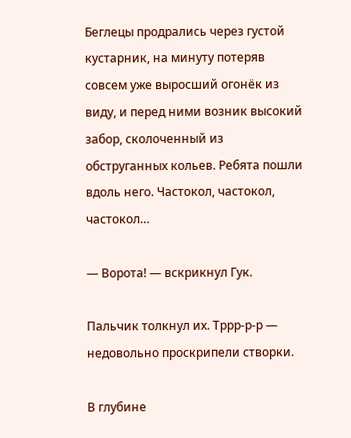Беглецы продрались через густой кустарник, на минуту потеряв совсем уже выросший огонёк из виду, и перед ними возник высокий забор, сколоченный из обструганных кольев. Ребята пошли вдоль него. Частокол, частокол, частокол…

— Ворота! — вскрикнул Гук.

Пальчик толкнул их. Тррр-р-р — недовольно проскрипели створки.

В глубине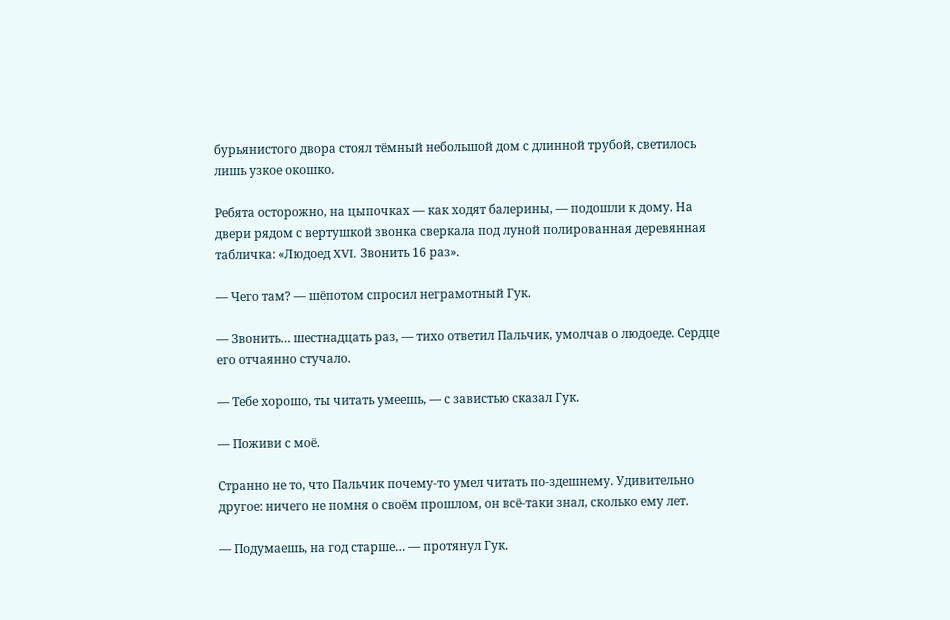бурьянистого двора стоял тёмный небольшой дом с длинной трубой, светилось лишь узкое окошко.

Ребята осторожно, на цыпочках — как ходят балерины, — подошли к дому. На двери рядом с вертушкой звонка сверкала под луной полированная деревянная табличка: «Людоед XVI. Звонить 16 раз».

— Чего там? — шёпотом спросил неграмотный Гук.

— Звонить… шестнадцать раз, — тихо ответил Пальчик, умолчав о людоеде. Сердце его отчаянно стучало.

— Тебе хорошо, ты читать умеешь, — с завистью сказал Гук.

— Поживи с моё.

Странно не то, что Пальчик почему-то умел читать по-здешнему. Удивительно другое: ничего не помня о своём прошлом, он всё-таки знал, сколько ему лет.

— Подумаешь, на год старше… — протянул Гук.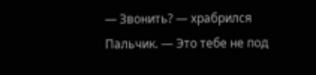— Звонить? — храбрился Пальчик. — Это тебе не под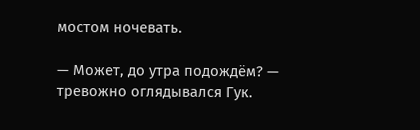мостом ночевать.

— Может, до утра подождём? — тревожно оглядывался Гук.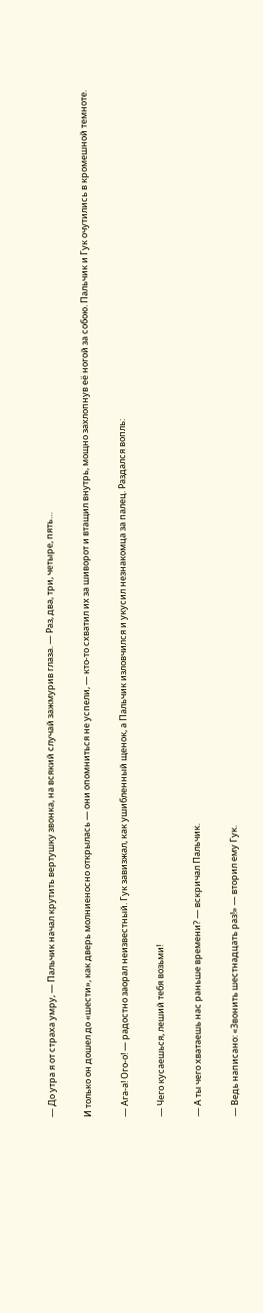— До утра я от страха умру, — Пальчик начал крутить вертушку звонка, на всякий случай зажмурив глаза. — Раз, два, три, четыре, пять…

И только он дошел до «шести», как дверь молниеносно открылась — они опомниться не успели, — кто-то схватил их за шиворот и втащил внутрь, мощно захлопнув её ногой за собою. Пальчик и Гук очутились в кромешной темноте.

— Ага-а! Ого-о! — радостно заорал неизвестный. Гук завизжал, как ушибленный щенок, а Пальчик изловчился и укусил незнакомца за палец. Раздался вопль:

— Чего кусаешься, леший тебя возьми!

— А ты чего хватаешь нас раньше времени? — вскричал Пальчик.

— Ведь написано: «Звонить шестнадцать раз!» — вторил ему Гук.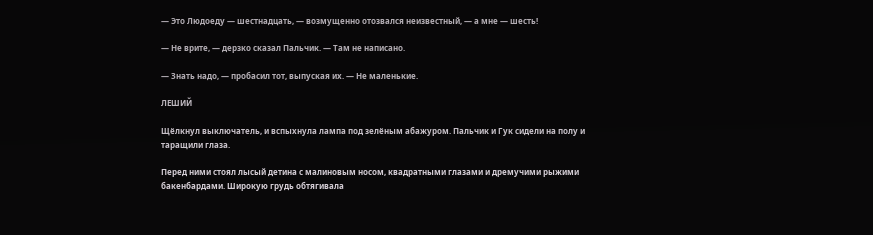— Это Людоеду — шестнадцать, — возмущенно отозвался неизвестный, — а мне — шесть!

— Не врите, — дерзко сказал Пальчик. — Там не написано.

— Знать надо, — пробасил тот, выпуская их. — Не маленькие.

ЛЕШИЙ

Щёлкнул выключатель, и вспыхнула лампа под зелёным абажуром. Пальчик и Гук сидели на полу и таращили глаза.

Перед ними стоял лысый детина с малиновым носом, квадратными глазами и дремучими рыжими бакенбардами. Широкую грудь обтягивала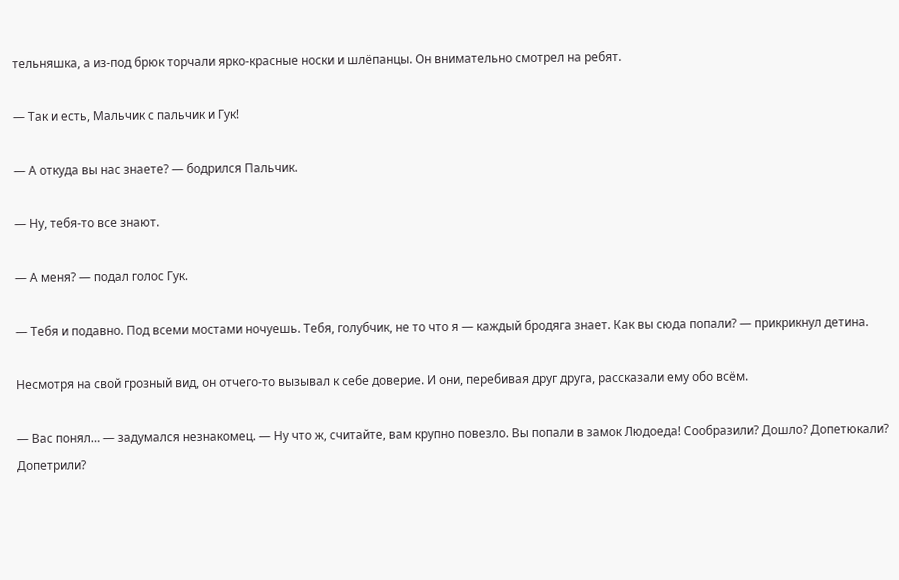тельняшка, а из-под брюк торчали ярко-красные носки и шлёпанцы. Он внимательно смотрел на ребят.

— Так и есть, Мальчик с пальчик и Гук!

— А откуда вы нас знаете? — бодрился Пальчик.

— Ну, тебя-то все знают.

— А меня? — подал голос Гук.

— Тебя и подавно. Под всеми мостами ночуешь. Тебя, голубчик, не то что я — каждый бродяга знает. Как вы сюда попали? — прикрикнул детина.

Несмотря на свой грозный вид, он отчего-то вызывал к себе доверие. И они, перебивая друг друга, рассказали ему обо всём.

— Вас понял… — задумался незнакомец. — Ну что ж, считайте, вам крупно повезло. Вы попали в замок Людоеда! Сообразили? Дошло? Допетюкали? Допетрили?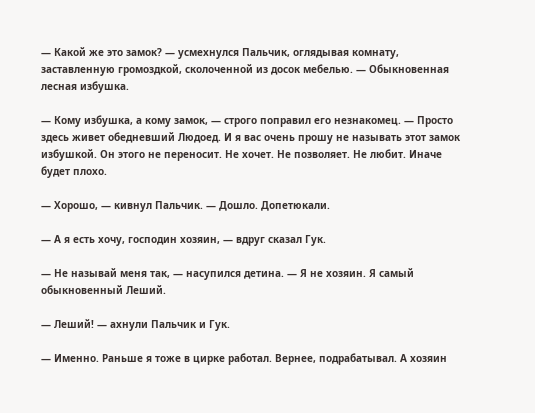— Какой же это замок? — усмехнулся Пальчик, оглядывая комнату, заставленную громоздкой, сколоченной из досок мебелью. — Обыкновенная лесная избушка.

— Кому избушка, а кому замок, — строго поправил его незнакомец. — Просто здесь живет обедневший Людоед. И я вас очень прошу не называть этот замок избушкой. Он этого не переносит. Не хочет. Не позволяет. Не любит. Иначе будет плохо.

— Хорошо, — кивнул Пальчик. — Дошло. Допетюкали.

— А я есть хочу, господин хозяин, — вдруг сказал Гук.

— Не называй меня так, — насупился детина. — Я не хозяин. Я самый обыкновенный Леший.

— Леший! — ахнули Пальчик и Гук.

— Именно. Раньше я тоже в цирке работал. Вернее, подрабатывал. А хозяин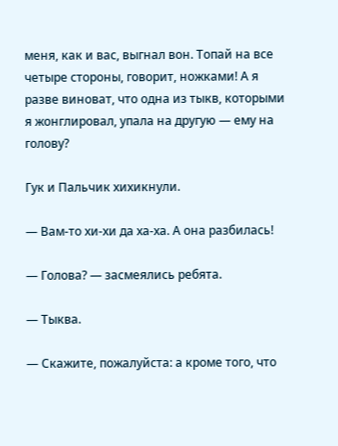меня, как и вас, выгнал вон. Топай на все четыре стороны, говорит, ножками! А я разве виноват, что одна из тыкв, которыми я жонглировал, упала на другую — ему на голову?

Гук и Пальчик хихикнули.

— Вам-то хи-хи да ха-ха. А она разбилась!

— Голова? — засмеялись ребята.

— Тыква.

— Скажите, пожалуйста: а кроме того, что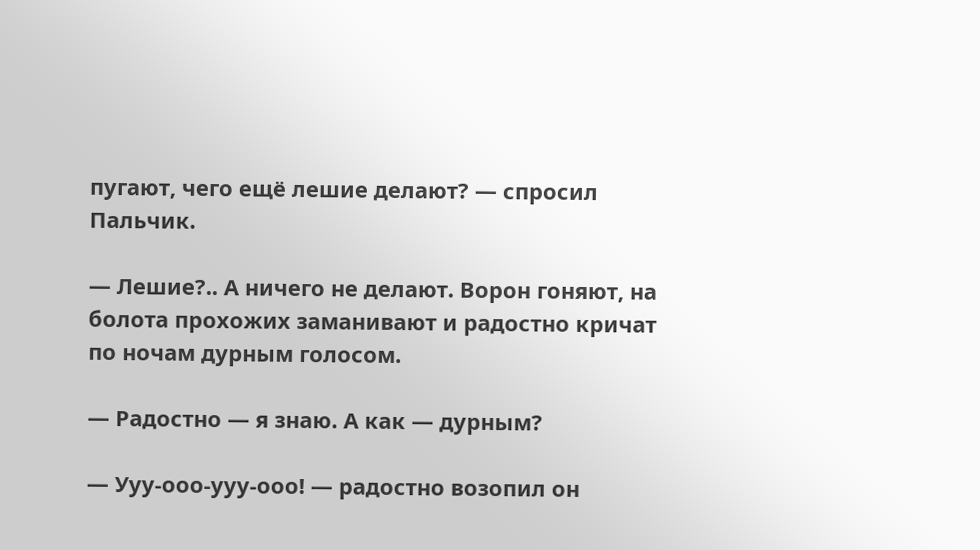пугают, чего ещё лешие делают? — спросил Пальчик.

— Лешие?.. А ничего не делают. Ворон гоняют, на болота прохожих заманивают и радостно кричат по ночам дурным голосом.

— Радостно — я знаю. А как — дурным?

— Ууу-ооо-ууу-ооо! — радостно возопил он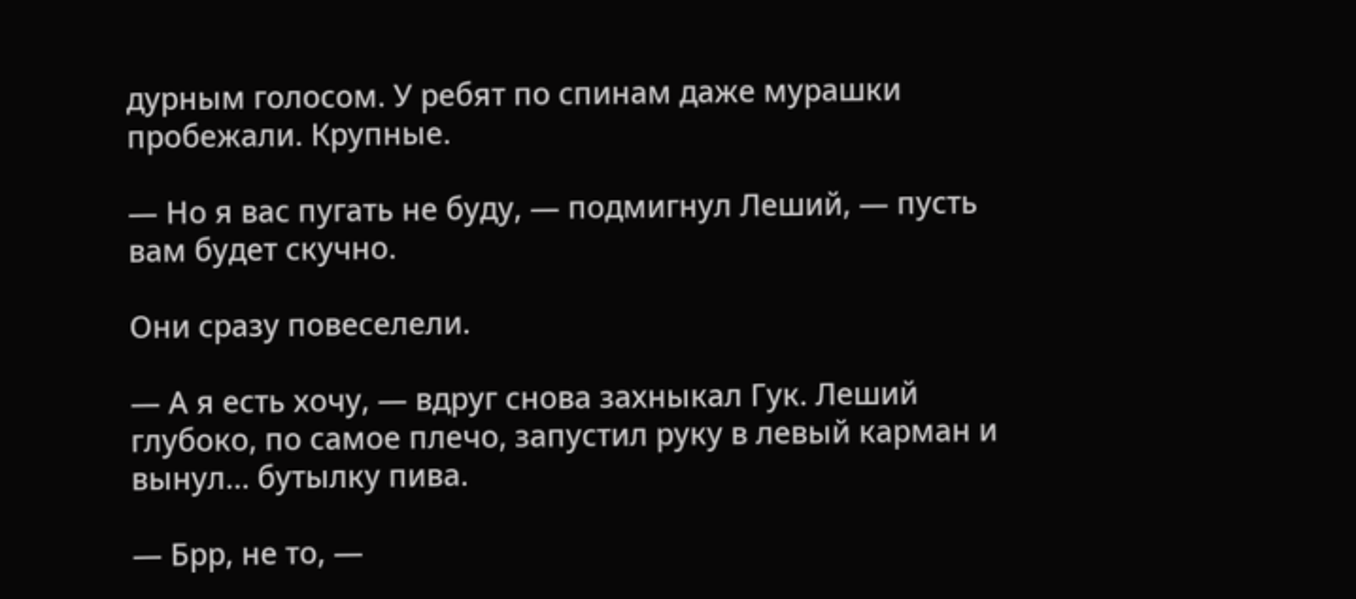дурным голосом. У ребят по спинам даже мурашки пробежали. Крупные.

— Но я вас пугать не буду, — подмигнул Леший, — пусть вам будет скучно.

Они сразу повеселели.

— А я есть хочу, — вдруг снова захныкал Гук. Леший глубоко, по самое плечо, запустил руку в левый карман и вынул… бутылку пива.

— Брр, не то, —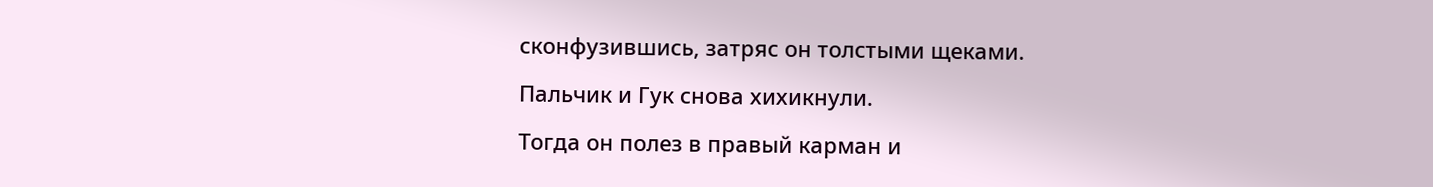сконфузившись, затряс он толстыми щеками.

Пальчик и Гук снова хихикнули.

Тогда он полез в правый карман и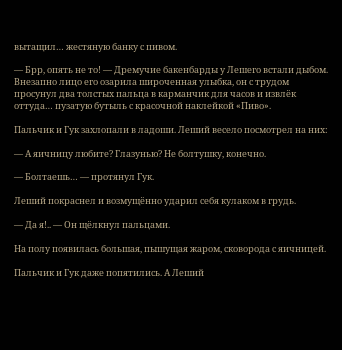вытащил… жестяную банку с пивом.

— Брр, опять не то! — Дремучие бакенбарды у Лешего встали дыбом. Внезапно лицо его озарила широченная улыбка, он с трудом просунул два толстых пальца в карманчик для часов и извлёк оттуда… пузатую бутыль с красочной наклейкой «Пиво».

Пальчик и Гук захлопали в ладоши. Леший весело посмотрел на них:

— А яичницу любите? Глазунью? Не болтушку, конечно.

— Болтаешь… — протянул Гук.

Леший покраснел и возмущённо ударил себя кулаком в грудь.

— Да я!.. — Он щёлкнул пальцами.

На полу появилась большая, пышущая жаром, сковорода с яичницей.

Пальчик и Гук даже попятились. А Леший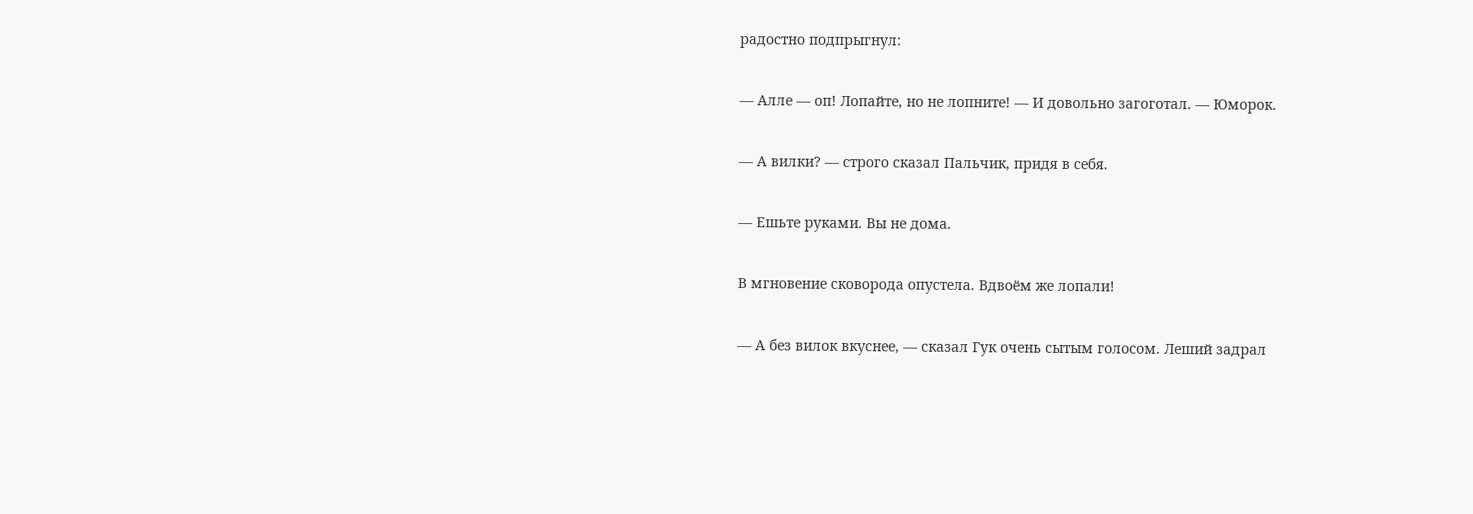радостно подпрыгнул:

— Алле — оп! Лопайте, но не лопните! — И довольно загоготал. — Юморок.

— А вилки? — строго сказал Пальчик, придя в себя.

— Ешьте руками. Вы не дома.

В мгновение сковорода опустела. Вдвоём же лопали!

— А без вилок вкуснее, — сказал Гук очень сытым голосом. Леший задрал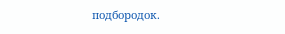подбородок.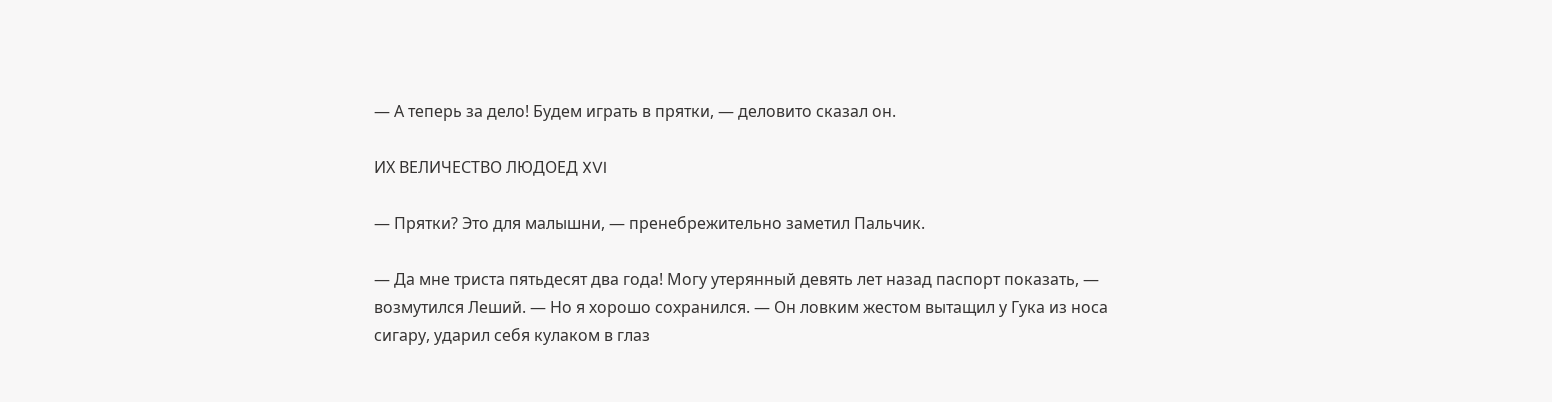— А теперь за дело! Будем играть в прятки, — деловито сказал он.

ИХ ВЕЛИЧЕСТВО ЛЮДОЕД XVI

— Прятки? Это для малышни, — пренебрежительно заметил Пальчик.

— Да мне триста пятьдесят два года! Могу утерянный девять лет назад паспорт показать, — возмутился Леший. — Но я хорошо сохранился. — Он ловким жестом вытащил у Гука из носа сигару, ударил себя кулаком в глаз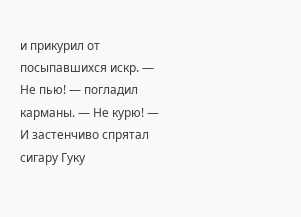и прикурил от посыпавшихся искр. — Не пью! — погладил карманы. — Не курю! — И застенчиво спрятал сигару Гуку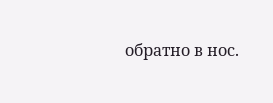обратно в нос.